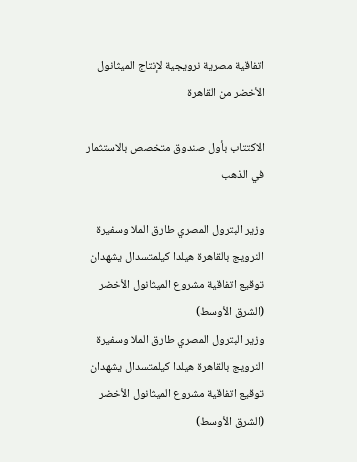اتفاقية مصرية نرويجية لإنتاج الميثانول الأخضر من القاهرة

الاكتتاب بأول صندوق متخصص بالاستثمار في الذهب

وزير البترول المصري طارق الملا وسفيرة النرويج بالقاهرة هيلدا كيلمتسدال يشهدان توقيع اتفاقية مشروع الميثانول الأخضر (الشرق الأوسط)
وزير البترول المصري طارق الملا وسفيرة النرويج بالقاهرة هيلدا كيلمتسدال يشهدان توقيع اتفاقية مشروع الميثانول الأخضر (الشرق الأوسط)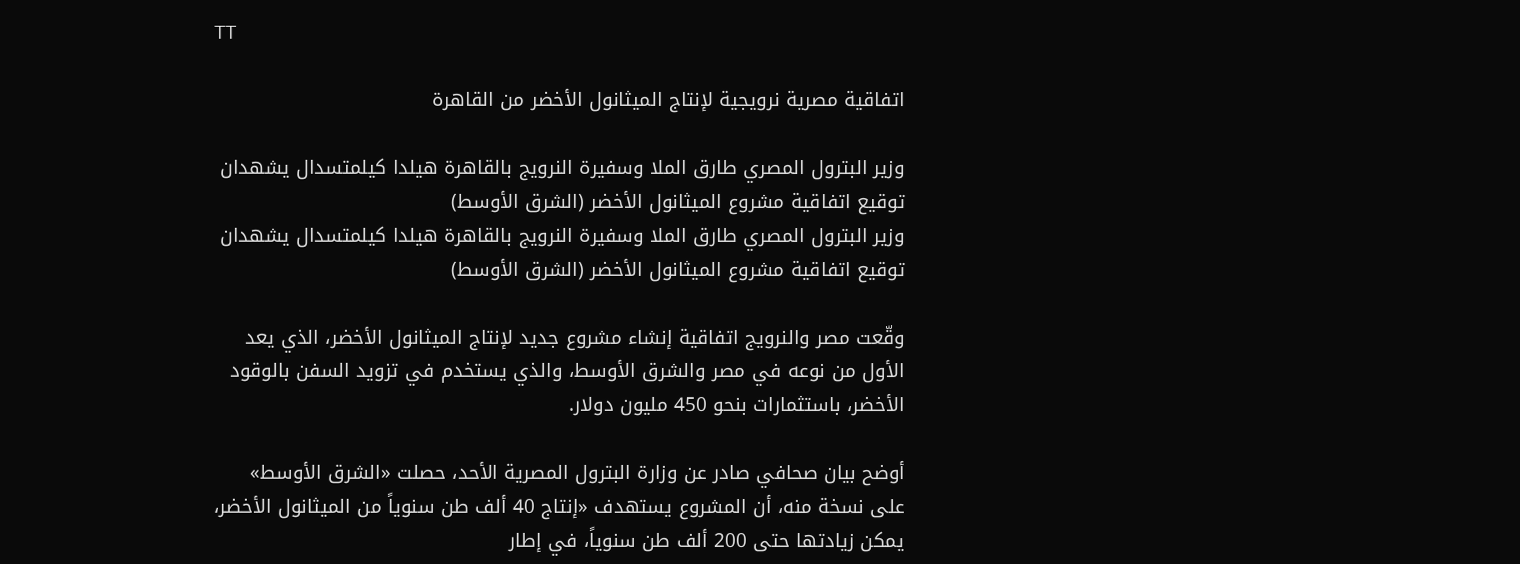TT

اتفاقية مصرية نرويجية لإنتاج الميثانول الأخضر من القاهرة

وزير البترول المصري طارق الملا وسفيرة النرويج بالقاهرة هيلدا كيلمتسدال يشهدان توقيع اتفاقية مشروع الميثانول الأخضر (الشرق الأوسط)
وزير البترول المصري طارق الملا وسفيرة النرويج بالقاهرة هيلدا كيلمتسدال يشهدان توقيع اتفاقية مشروع الميثانول الأخضر (الشرق الأوسط)

وقّعت مصر والنرويج اتفاقية إنشاء مشروع جديد لإنتاج الميثانول الأخضر، الذي يعد الأول من نوعه في مصر والشرق الأوسط، والذي يستخدم في تزويد السفن بالوقود الأخضر، باستثمارات بنحو 450 مليون دولار.

أوضح بيان صحافي صادر عن وزارة البترول المصرية الأحد، حصلت «الشرق الأوسط» على نسخة منه، أن المشروع يستهدف «إنتاج 40 ألف طن سنوياً من الميثانول الأخضر، يمكن زيادتها حتى 200 ألف طن سنوياً، في إطار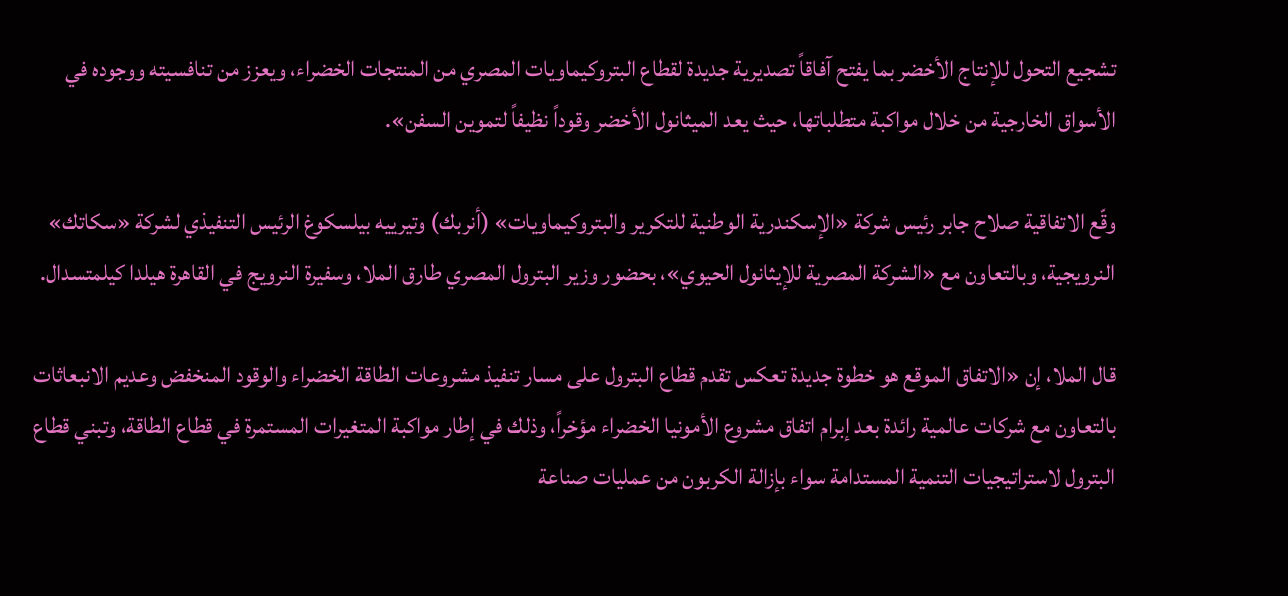تشجيع التحول للإنتاج الأخضر بما يفتح آفاقاً تصديرية جديدة لقطاع البتروكيماويات المصري من المنتجات الخضراء، ويعزز من تنافسيته ووجوده في الأسواق الخارجية من خلال مواكبة متطلباتها، حيث يعد الميثانول الأخضر وقوداً نظيفاً لتموين السفن».

وقّع الاتفاقية صلاح جابر رئيس شركة «الإسكندرية الوطنية للتكرير والبتروكيماويات» (أنربك) وتيرييه بيلسكوغ الرئيس التنفيذي لشركة «سكاتك» النرويجية، وبالتعاون مع «الشركة المصرية للإيثانول الحيوي»، بحضور وزير البترول المصري طارق الملا، وسفيرة النرويج في القاهرة هيلدا كيلمتسدال.

قال الملا، إن «الاتفاق الموقع هو خطوة جديدة تعكس تقدم قطاع البترول على مسار تنفيذ مشروعات الطاقة الخضراء والوقود المنخفض وعديم الانبعاثات بالتعاون مع شركات عالمية رائدة بعد إبرام اتفاق مشروع الأمونيا الخضراء مؤخراً، وذلك في إطار مواكبة المتغيرات المستمرة في قطاع الطاقة، وتبني قطاع البترول لاستراتيجيات التنمية المستدامة سواء بإزالة الكربون من عمليات صناعة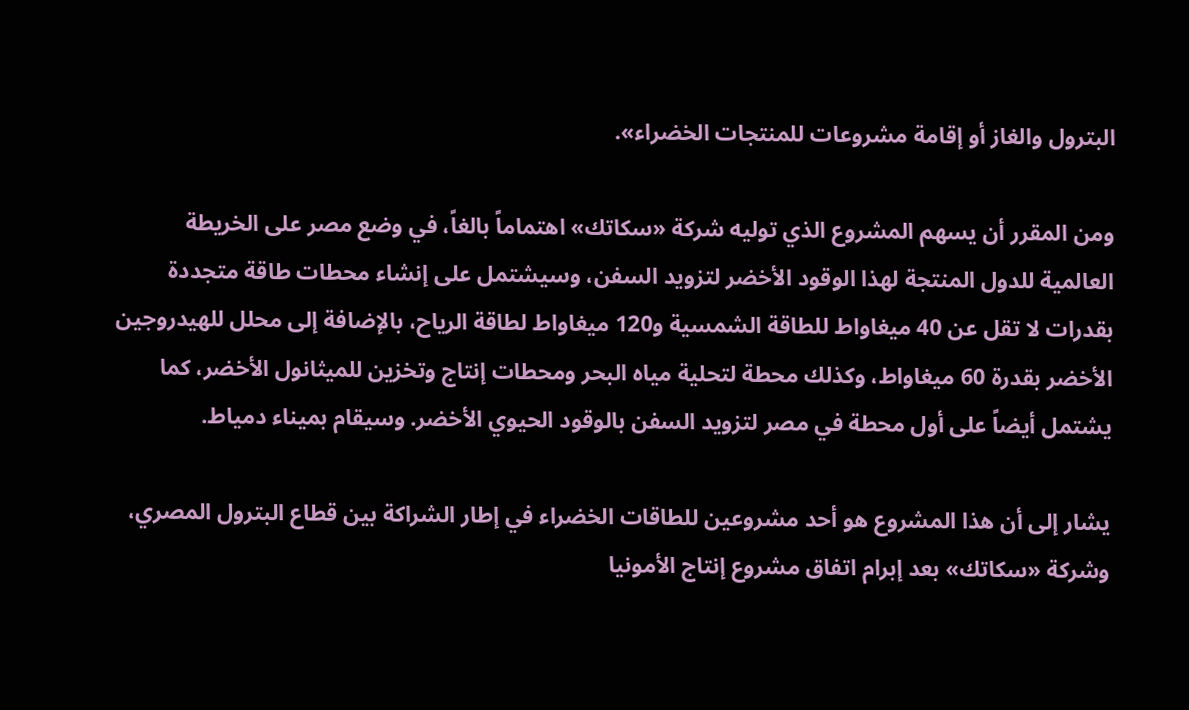البترول والغاز أو إقامة مشروعات للمنتجات الخضراء».

ومن المقرر أن يسهم المشروع الذي توليه شركة «سكاتك» اهتماماً بالغاً، في وضع مصر على الخريطة العالمية للدول المنتجة لهذا الوقود الأخضر لتزويد السفن، وسيشتمل على إنشاء محطات طاقة متجددة بقدرات لا تقل عن 40 ميغاواط للطاقة الشمسية و120 ميغاواط لطاقة الرياح، بالإضافة إلى محلل للهيدروجين الأخضر بقدرة 60 ميغاواط، وكذلك محطة لتحلية مياه البحر ومحطات إنتاج وتخزين للميثانول الأخضر، كما يشتمل أيضاً على أول محطة في مصر لتزويد السفن بالوقود الحيوي الأخضر. وسيقام بميناء دمياط.

يشار إلى أن هذا المشروع هو أحد مشروعين للطاقات الخضراء في إطار الشراكة بين قطاع البترول المصري، وشركة «سكاتك» بعد إبرام اتفاق مشروع إنتاج الأمونيا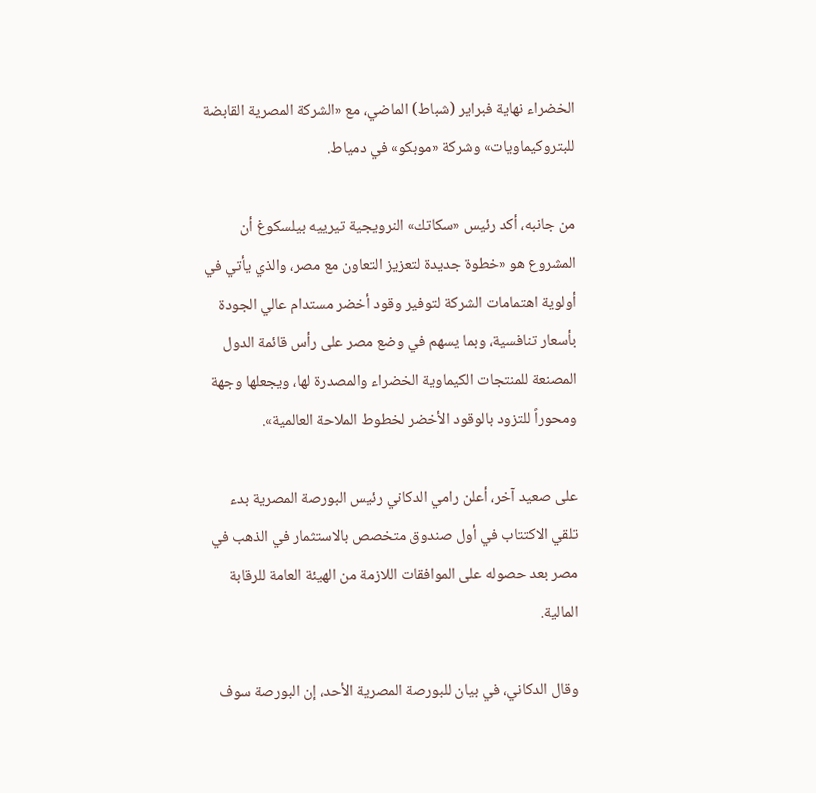الخضراء نهاية فبراير (شباط) الماضي، مع «الشركة المصرية القابضة للبتروكيماويات» وشركة «موبكو» في دمياط.

من جانبه، أكد رئيس «سكاتك» النرويجية تيرييه بيلسكوغ أن المشروع هو «خطوة جديدة لتعزيز التعاون مع مصر، والذي يأتي في أولوية اهتمامات الشركة لتوفير وقود أخضر مستدام عالي الجودة بأسعار تنافسية، وبما يسهم في وضع مصر على رأس قائمة الدول المصنعة للمنتجات الكيماوية الخضراء والمصدرة لها، ويجعلها وجهة ومحوراً للتزود بالوقود الأخضر لخطوط الملاحة العالمية».

على صعيد آخر، أعلن رامي الدكاني رئيس البورصة المصرية بدء تلقي الاكتتاب في أول صندوق متخصص بالاستثمار في الذهب في مصر بعد حصوله على الموافقات اللازمة من الهيئة العامة للرقابة المالية.

وقال الدكاني، في بيان للبورصة المصرية الأحد، إن البورصة سوف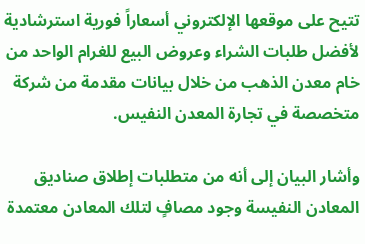تتيح على موقعها الإلكتروني أسعاراً فورية استرشادية لأفضل طلبات الشراء وعروض البيع للغرام الواحد من خام معدن الذهب من خلال بيانات مقدمة من شركة متخصصة في تجارة المعدن النفيس.

وأشار البيان إلى أنه من متطلبات إطلاق صناديق المعادن النفيسة وجود مصافٍ لتلك المعادن معتمدة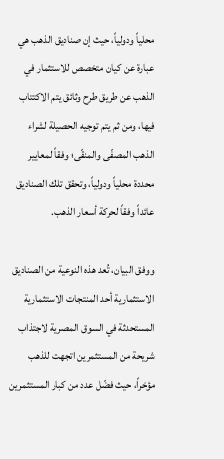محلياً ودولياً، حيث إن صناديق الذهب هي عبارة عن كيان متخصص للاستثمار في الذهب عن طريق طرح وثائق يتم الاكتتاب فيها، ومن ثم يتم توجيه الحصيلة لشراء الذهب المصفّى والمنقّى؛ وفقاً لمعايير محددة محلياً ودولياً، وتحقق تلك الصناديق عائداً وفقاً لحركة أسعار الذهب.

ووفق البيان، تُعد هذه النوعية من الصناديق الاستثمارية أحد المنتجات الاستثمارية المستحدثة في السوق المصرية لاجتذاب شريحة من المستثمرين اتجهت للذهب مؤخراً، حيث فضّل عدد من كبار المستثمرين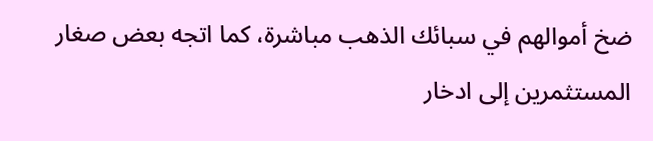ضخ أموالهم في سبائك الذهب مباشرة، كما اتجه بعض صغار المستثمرين إلى ادخار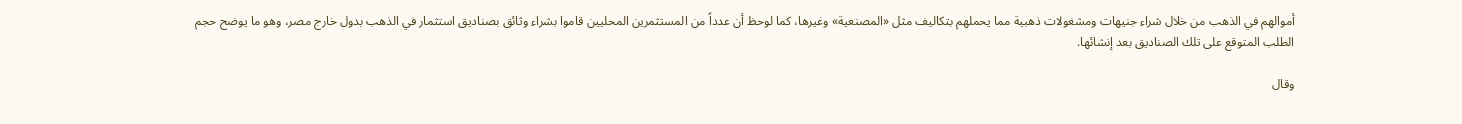أموالهم في الذهب من خلال شراء جنيهات ومشغولات ذهبية مما يحملهم بتكاليف مثل «المصنعية» وغيرها، كما لوحظ أن عدداً من المستثمرين المحليين قاموا بشراء وثائق بصناديق استثمار في الذهب بدول خارج مصر، وهو ما يوضح حجم الطلب المتوقع على تلك الصناديق بعد إنشائها.

وقال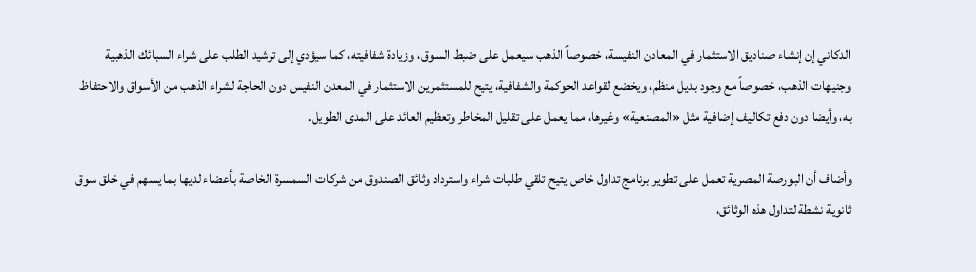الدكاني إن إنشاء صناديق الاستثمار في المعادن النفيسة، خصوصاً الذهب سيعمل على ضبط السوق، وزيادة شفافيته، كما سيؤدي إلى ترشيد الطلب على شراء السبائك الذهبية وجنيهات الذهب، خصوصاً مع وجود بديل منظم، ويخضع لقواعد الحوكمة والشفافية، يتيح للمستثمرين الاستثمار في المعدن النفيس دون الحاجة لشراء الذهب من الأسواق والاحتفاظ به، وأيضا دون دفع تكاليف إضافية مثل «المصنعية» وغيرها، مما يعمل على تقليل المخاطر وتعظيم العائد على المدى الطويل.

وأضاف أن البورصة المصرية تعمل على تطوير برنامج تداول خاص يتيح تلقي طلبات شراء واسترداد وثائق الصندوق من شركات السمسرة الخاصة بأعضاء لديها بما يسهم في خلق سوق ثانوية نشطة لتداول هذه الوثائق،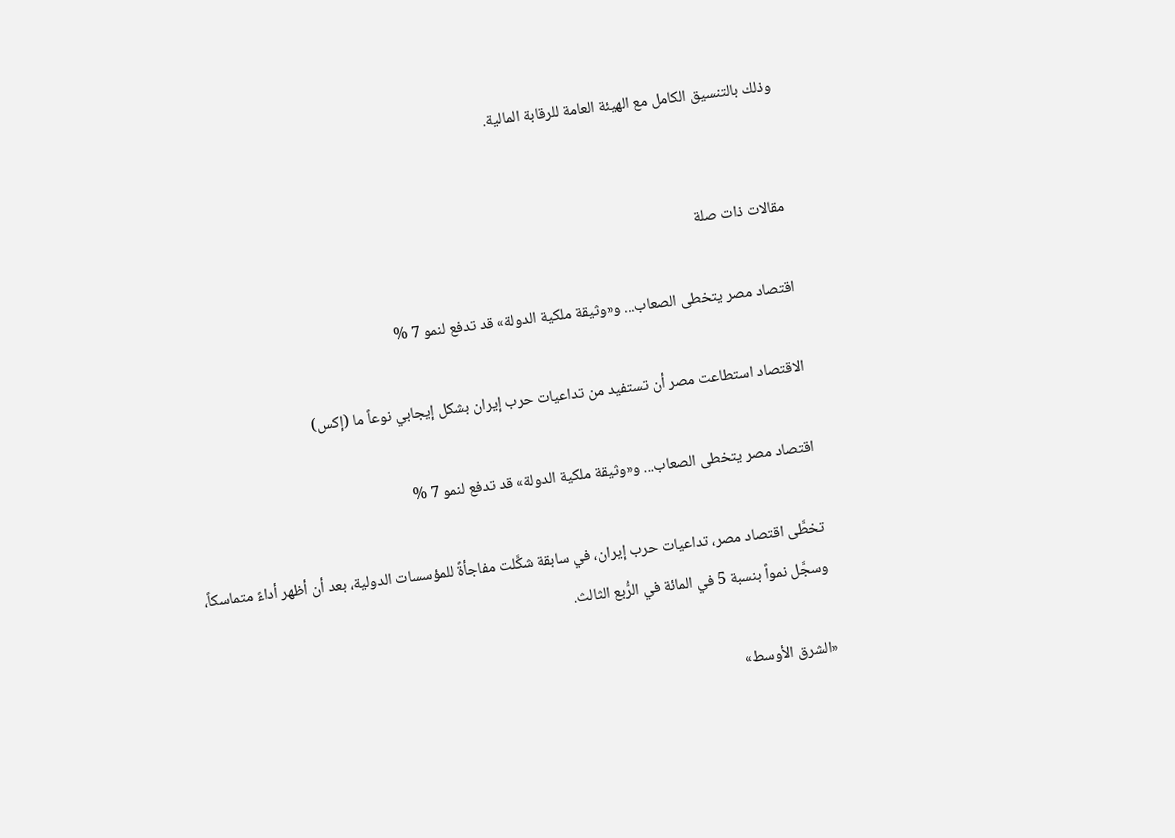وذلك بالتنسيق الكامل مع الهيئة العامة للرقابة المالية.


مقالات ذات صلة

اقتصاد مصر يتخطى الصعاب... و«وثيقة ملكية الدولة» قد تدفع لنمو 7 %

الاقتصاد استطاعت مصر أن تستفيد من تداعيات حرب إيران بشكل إيجابي نوعاً ما (إكس)

اقتصاد مصر يتخطى الصعاب... و«وثيقة ملكية الدولة» قد تدفع لنمو 7 %

تخطَّى اقتصاد مصر، تداعيات حرب إيران، في سابقة شكَّلت مفاجأةً للمؤسسات الدولية، بعد أن أظهر أداءً متماسكاً، وسجَّل نمواً بنسبة 5 في المائة في الرُّبع الثالث.

«الشرق الأوسط»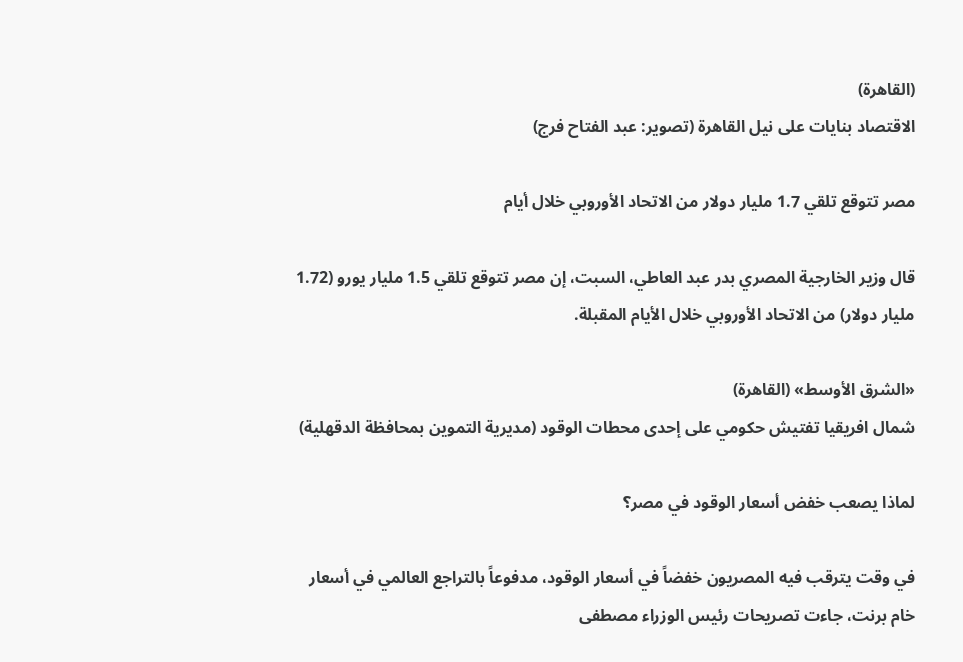(القاهرة)
الاقتصاد بنايات على نيل القاهرة (تصوير: عبد الفتاح فرج)

مصر تتوقع تلقي 1.7 مليار دولار من الاتحاد الأوروبي خلال أيام

قال وزير الخارجية المصري بدر عبد العاطي، السبت، إن مصر تتوقع تلقي 1.5 مليار يورو (1.72 مليار دولار) من الاتحاد الأوروبي خلال الأيام المقبلة.

«الشرق الأوسط» (القاهرة)
شمال افريقيا تفتيش حكومي على إحدى محطات الوقود (مديرية التموين بمحافظة الدقهلية)

لماذا يصعب خفض أسعار الوقود في مصر؟

في وقت يترقب فيه المصريون خفضاً في أسعار الوقود، مدفوعاً بالتراجع العالمي في أسعار خام برنت، جاءت تصريحات رئيس الوزراء مصطفى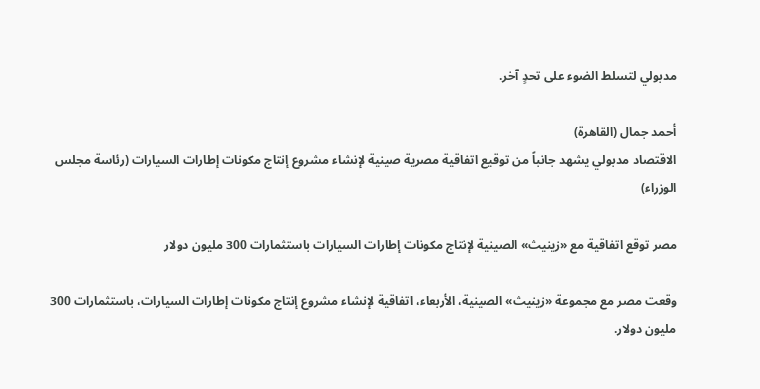مدبولي لتسلط الضوء على تحدٍ آخر.

أحمد جمال (القاهرة)
الاقتصاد مدبولي يشهد جانباً من توقيع اتفاقية مصرية صينية لإنشاء مشروع إنتاج مكونات إطارات السيارات (رئاسة مجلس الوزراء)

مصر توقع اتفاقية مع «زينيث» الصينية لإنتاج مكونات إطارات السيارات باستثمارات 300 مليون دولار

وقعت مصر مع مجموعة «زينيث» الصينية، الأربعاء، اتفاقية لإنشاء مشروع إنتاج مكونات إطارات السيارات، باستثمارات 300 مليون دولار.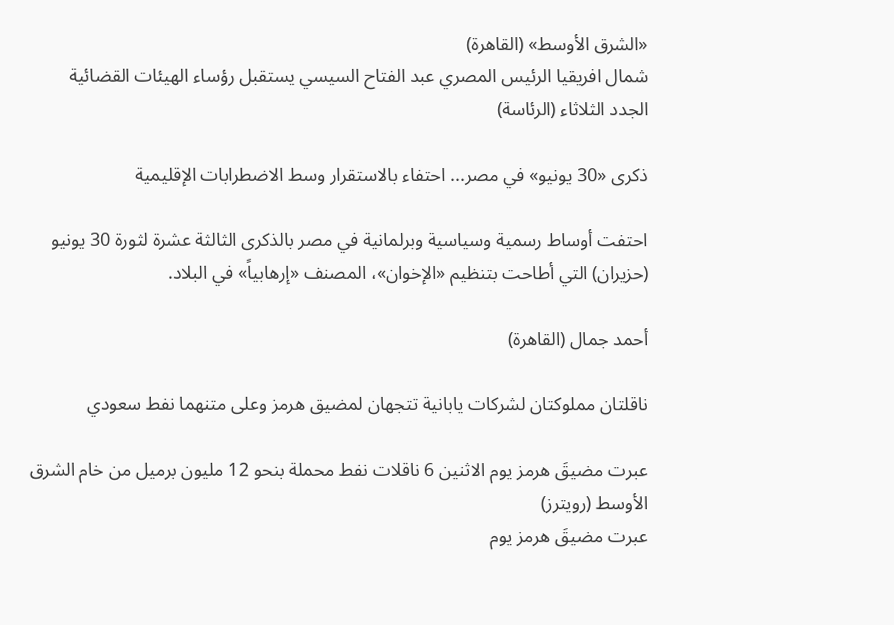«الشرق الأوسط» (القاهرة)
شمال افريقيا الرئيس المصري عبد الفتاح السيسي يستقبل رؤساء الهيئات القضائية الجدد الثلاثاء (الرئاسة)

ذكرى «30 يونيو» في مصر... احتفاء بالاستقرار وسط الاضطرابات الإقليمية

احتفت أوساط رسمية وسياسية وبرلمانية في مصر بالذكرى الثالثة عشرة لثورة 30 يونيو (حزيران) التي أطاحت بتنظيم «الإخوان»، المصنف «إرهابياً» في البلاد.

أحمد جمال (القاهرة)

ناقلتان مملوكتان لشركات يابانية تتجهان لمضيق هرمز وعلى متنهما نفط سعودي

عبرت مضيقَ هرمز يوم الاثنين 6 ناقلات نفط محملة بنحو 12 مليون برميل من خام الشرق الأوسط (رويترز)
عبرت مضيقَ هرمز يوم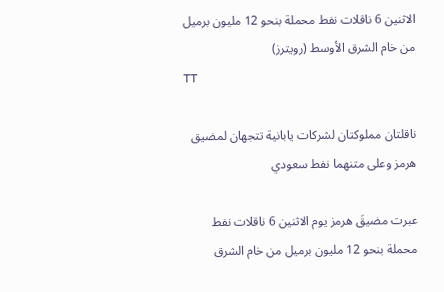الاثنين 6 ناقلات نفط محملة بنحو 12 مليون برميل من خام الشرق الأوسط (رويترز)
TT

ناقلتان مملوكتان لشركات يابانية تتجهان لمضيق هرمز وعلى متنهما نفط سعودي

عبرت مضيقَ هرمز يوم الاثنين 6 ناقلات نفط محملة بنحو 12 مليون برميل من خام الشرق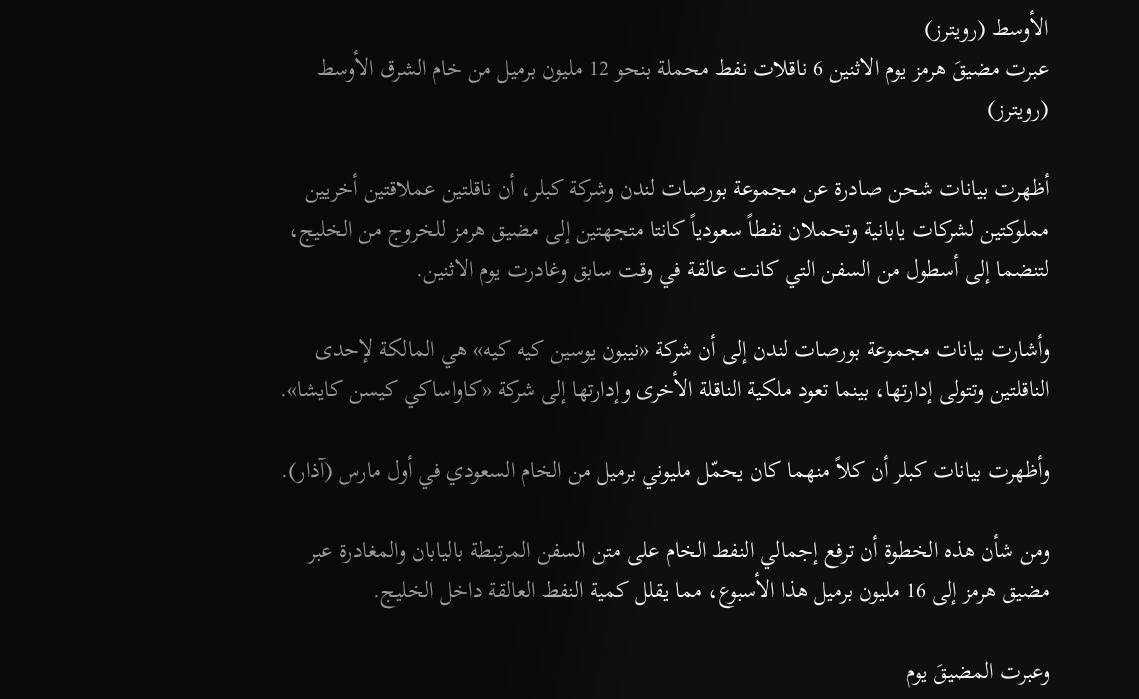الأوسط (رويترز)
عبرت مضيقَ هرمز يوم الاثنين 6 ناقلات نفط محملة بنحو 12 مليون برميل من خام الشرق الأوسط (رويترز)

أظهرت بيانات شحن صادرة عن مجموعة بورصات لندن وشركة كبلر، أن ناقلتين عملاقتين أخريين مملوكتين لشركات يابانية وتحملان نفطاً سعودياً كانتا متجهتين إلى مضيق هرمز للخروج من الخليج، لتنضما إلى أسطول من السفن التي كانت عالقة في وقت سابق وغادرت يوم الاثنين.

وأشارت بيانات مجموعة بورصات لندن إلى أن شركة «نيبون يوسين كيه كيه» هي المالكة لإحدى الناقلتين وتتولى إدارتها، بينما تعود ملكية الناقلة الأخرى وإدارتها إلى شركة «كاواساكي كيسن كايشا».

وأظهرت بيانات كبلر أن كلاً منهما كان يحمّل مليوني برميل من الخام السعودي في أول مارس (آذار).

ومن شأن هذه الخطوة أن ترفع إجمالي النفط الخام على متن السفن المرتبطة باليابان والمغادرة عبر مضيق هرمز إلى 16 مليون برميل هذا الأسبوع، مما يقلل كمية النفط العالقة داخل الخليج.

وعبرت المضيقَ يوم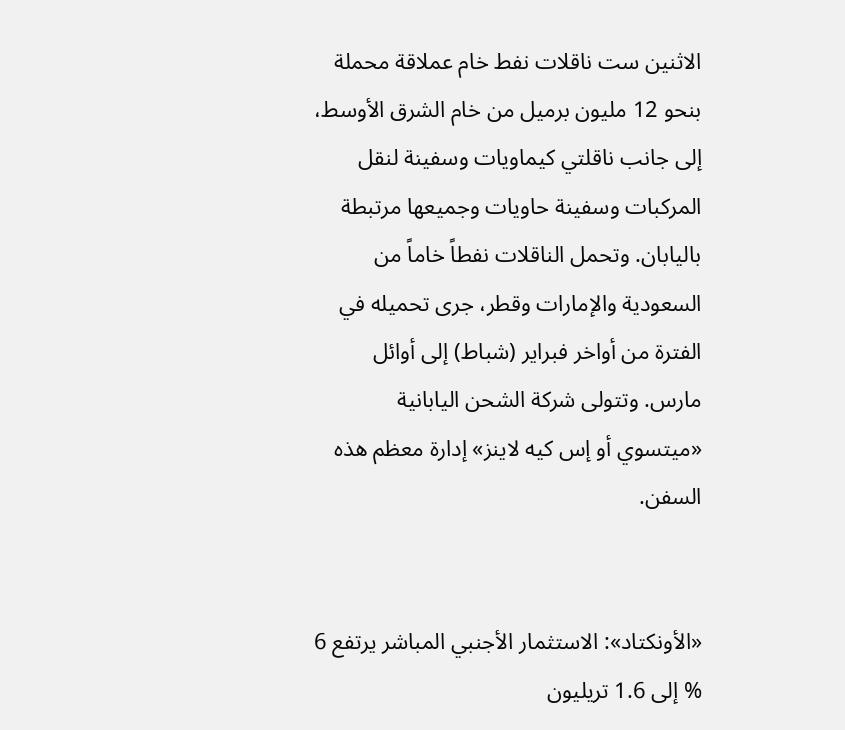الاثنين ست ناقلات نفط خام عملاقة محملة بنحو 12 مليون برميل من خام الشرق الأوسط، إلى جانب ناقلتي كيماويات وسفينة لنقل المركبات وسفينة حاويات وجميعها مرتبطة باليابان. وتحمل الناقلات نفطاً خاماً من السعودية والإمارات وقطر، جرى تحميله في الفترة من أواخر فبراير (شباط) إلى أوائل مارس. وتتولى شركة الشحن اليابانية «ميتسوي أو إس كيه لاينز» إدارة معظم هذه السفن.


«الأونكتاد»: الاستثمار الأجنبي المباشر يرتفع 6 % إلى 1.6 تريليون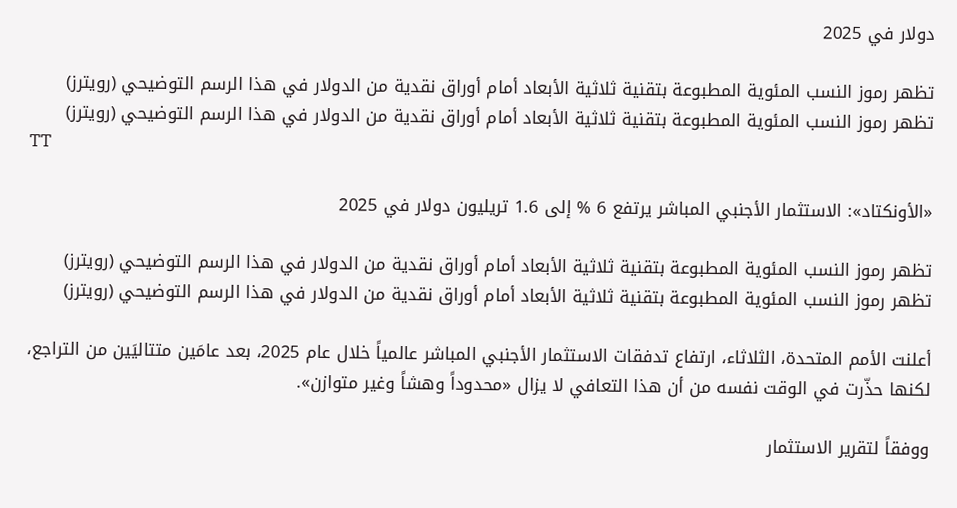دولار في 2025

تظهر رموز النسب المئوية المطبوعة بتقنية ثلاثية الأبعاد أمام أوراق نقدية من الدولار في هذا الرسم التوضيحي (رويترز)
تظهر رموز النسب المئوية المطبوعة بتقنية ثلاثية الأبعاد أمام أوراق نقدية من الدولار في هذا الرسم التوضيحي (رويترز)
TT

«الأونكتاد»: الاستثمار الأجنبي المباشر يرتفع 6 % إلى 1.6 تريليون دولار في 2025

تظهر رموز النسب المئوية المطبوعة بتقنية ثلاثية الأبعاد أمام أوراق نقدية من الدولار في هذا الرسم التوضيحي (رويترز)
تظهر رموز النسب المئوية المطبوعة بتقنية ثلاثية الأبعاد أمام أوراق نقدية من الدولار في هذا الرسم التوضيحي (رويترز)

أعلنت الأمم المتحدة، الثلاثاء، ارتفاع تدفقات الاستثمار الأجنبي المباشر عالمياً خلال عام 2025، بعد عامَين متتاليَين من التراجع، لكنها حذّرت في الوقت نفسه من أن هذا التعافي لا يزال «محدوداً وهشاً وغير متوازن».

ووفقاً لتقرير الاستثمار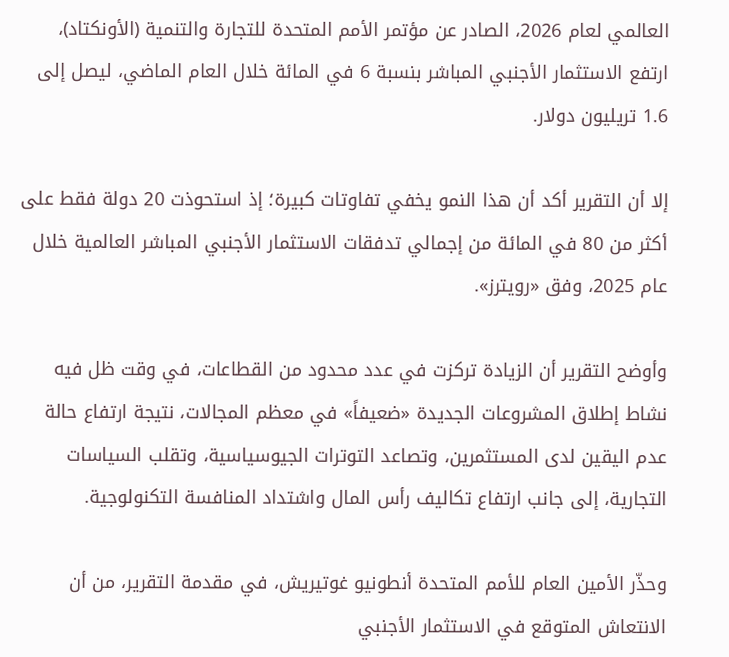العالمي لعام 2026، الصادر عن مؤتمر الأمم المتحدة للتجارة والتنمية (الأونكتاد)، ارتفع الاستثمار الأجنبي المباشر بنسبة 6 في المائة خلال العام الماضي، ليصل إلى 1.6 تريليون دولار.

إلا أن التقرير أكد أن هذا النمو يخفي تفاوتات كبيرة؛ إذ استحوذت 20 دولة فقط على أكثر من 80 في المائة من إجمالي تدفقات الاستثمار الأجنبي المباشر العالمية خلال عام 2025، وفق «رويترز».

وأوضح التقرير أن الزيادة تركزت في عدد محدود من القطاعات، في وقت ظل فيه نشاط إطلاق المشروعات الجديدة «ضعيفاً» في معظم المجالات، نتيجة ارتفاع حالة عدم اليقين لدى المستثمرين، وتصاعد التوترات الجيوسياسية، وتقلب السياسات التجارية، إلى جانب ارتفاع تكاليف رأس المال واشتداد المنافسة التكنولوجية.

وحذّر الأمين العام للأمم المتحدة أنطونيو غوتيريش، في مقدمة التقرير، من أن الانتعاش المتوقع في الاستثمار الأجنبي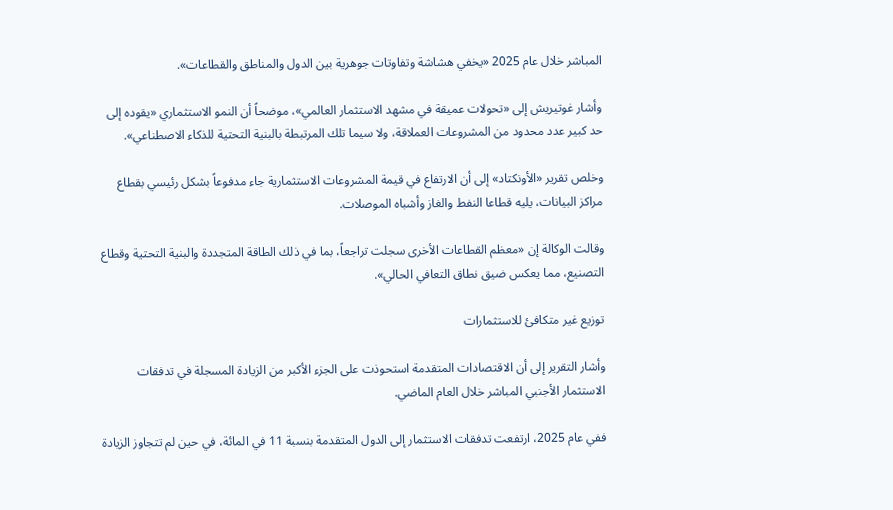المباشر خلال عام 2025 «يخفي هشاشة وتفاوتات جوهرية بين الدول والمناطق والقطاعات».

وأشار غوتيريش إلى «تحولات عميقة في مشهد الاستثمار العالمي»، موضحاً أن النمو الاستثماري «يقوده إلى حد كبير عدد محدود من المشروعات العملاقة، ولا سيما تلك المرتبطة بالبنية التحتية للذكاء الاصطناعي».

وخلص تقرير «الأونكتاد» إلى أن الارتفاع في قيمة المشروعات الاستثمارية جاء مدفوعاً بشكل رئيسي بقطاع مراكز البيانات، يليه قطاعا النفط والغاز وأشباه الموصلات.

وقالت الوكالة إن «معظم القطاعات الأخرى سجلت تراجعاً، بما في ذلك الطاقة المتجددة والبنية التحتية وقطاع التصنيع، مما يعكس ضيق نطاق التعافي الحالي».

توزيع غير متكافئ للاستثمارات

وأشار التقرير إلى أن الاقتصادات المتقدمة استحوذت على الجزء الأكبر من الزيادة المسجلة في تدفقات الاستثمار الأجنبي المباشر خلال العام الماضي.

ففي عام 2025، ارتفعت تدفقات الاستثمار إلى الدول المتقدمة بنسبة 11 في المائة، في حين لم تتجاوز الزيادة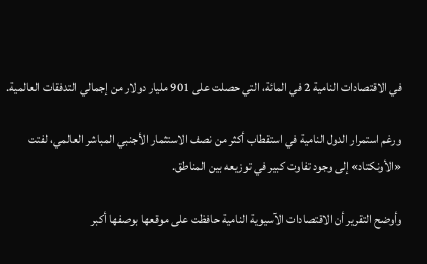في الاقتصادات النامية 2 في المائة، التي حصلت على 901 مليار دولار من إجمالي التدفقات العالمية.

ورغم استمرار الدول النامية في استقطاب أكثر من نصف الاستثمار الأجنبي المباشر العالمي، لفتت «الأونكتاد» إلى وجود تفاوت كبير في توزيعه بين المناطق.

وأوضح التقرير أن الاقتصادات الآسيوية النامية حافظت على موقعها بوصفها أكبر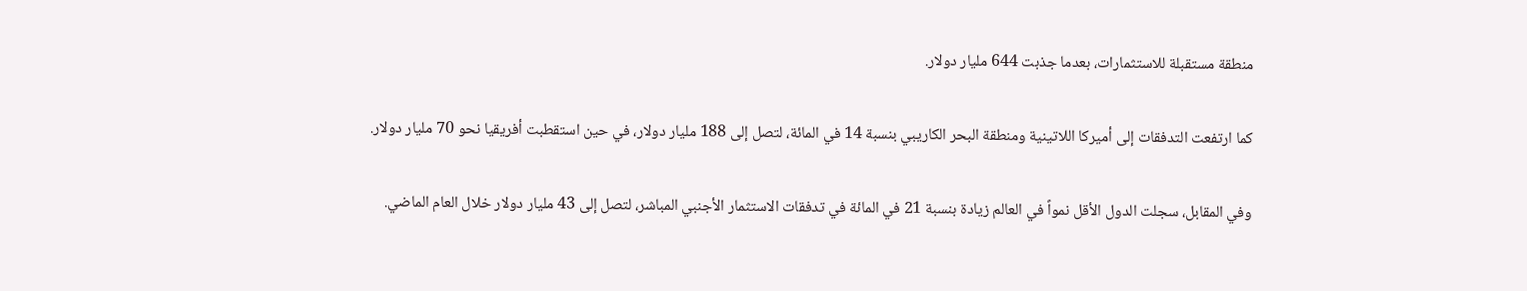منطقة مستقبلة للاستثمارات، بعدما جذبت 644 مليار دولار.

كما ارتفعت التدفقات إلى أميركا اللاتينية ومنطقة البحر الكاريبي بنسبة 14 في المائة، لتصل إلى 188 مليار دولار، في حين استقطبت أفريقيا نحو 70 مليار دولار.

وفي المقابل، سجلت الدول الأقل نمواً في العالم زيادة بنسبة 21 في المائة في تدفقات الاستثمار الأجنبي المباشر، لتصل إلى 43 مليار دولار خلال العام الماضي.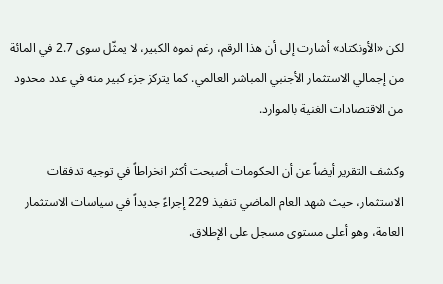لكن «الأونكتاد» أشارت إلى أن هذا الرقم، رغم نموه الكبير، لا يمثّل سوى 2.7 في المائة من إجمالي الاستثمار الأجنبي المباشر العالمي. كما يتركز جزء كبير منه في عدد محدود من الاقتصادات الغنية بالموارد.

وكشف التقرير أيضاً عن أن الحكومات أصبحت أكثر انخراطاً في توجيه تدفقات الاستثمار، حيث شهد العام الماضي تنفيذ 229 إجراءً جديداً في سياسات الاستثمار العامة، وهو أعلى مستوى مسجل على الإطلاق.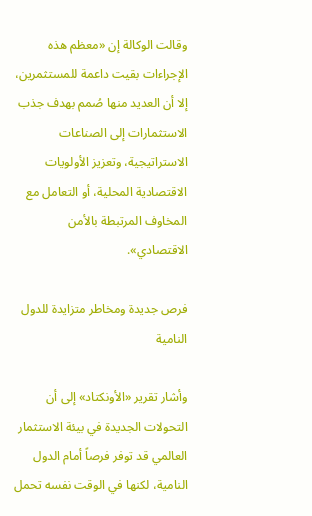وقالت الوكالة إن «معظم هذه الإجراءات بقيت داعمة للمستثمرين، إلا أن العديد منها صُمم بهدف جذب الاستثمارات إلى الصناعات الاستراتيجية، وتعزيز الأولويات الاقتصادية المحلية، أو التعامل مع المخاوف المرتبطة بالأمن الاقتصادي».

فرص جديدة ومخاطر متزايدة للدول النامية

وأشار تقرير «الأونكتاد» إلى أن التحولات الجديدة في بيئة الاستثمار العالمي قد توفر فرصاً أمام الدول النامية، لكنها في الوقت نفسه تحمل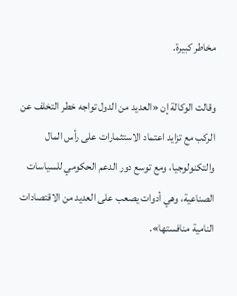مخاطر كبيرة.

وقالت الوكالة إن «العديد من الدول تواجه خطر التخلف عن الركب مع تزايد اعتماد الاستثمارات على رأس المال والتكنولوجيا، ومع توسع دور الدعم الحكومي للسياسات الصناعية، وهي أدوات يصعب على العديد من الاقتصادات النامية منافستها».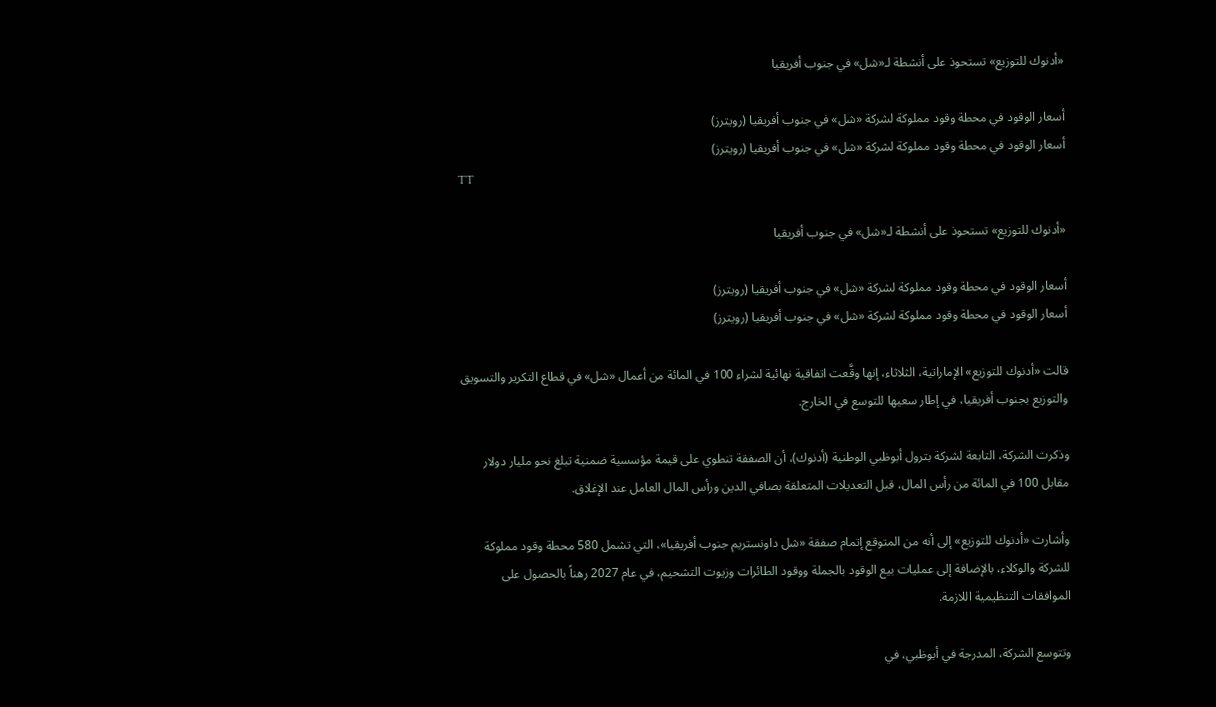«أدنوك للتوزيع» تستحوذ على أنشطة لـ«شل» في جنوب أفريقيا

أسعار الوقود في محطة وقود مملوكة لشركة «شل» في جنوب أفريقيا (رويترز)
أسعار الوقود في محطة وقود مملوكة لشركة «شل» في جنوب أفريقيا (رويترز)
TT

«أدنوك للتوزيع» تستحوذ على أنشطة لـ«شل» في جنوب أفريقيا

أسعار الوقود في محطة وقود مملوكة لشركة «شل» في جنوب أفريقيا (رويترز)
أسعار الوقود في محطة وقود مملوكة لشركة «شل» في جنوب أفريقيا (رويترز)

قالت «أدنوك للتوزيع» الإماراتية، الثلاثاء، إنها وقَّعت اتفاقية نهائية لشراء 100 في المائة من أعمال «شل» في قطاع التكرير والتسويق والتوزيع بجنوب أفريقيا، في إطار سعيها للتوسع في الخارج.

وذكرت الشركة، التابعة لشركة بترول أبوظبي الوطنية (أدنوك)، أن الصفقة تنطوي على قيمة مؤسسية ضمنية تبلغ نحو مليار دولار مقابل 100 في المائة من رأس المال، قبل التعديلات المتعلقة بصافي الدين ورأس المال العامل عند الإغلاق.

وأشارت «أدنوك للتوزيع» إلى أنه من المتوقع إتمام صفقة «شل داونستريم جنوب أفريقيا»، التي تشمل 580 محطة وقود مملوكة للشركة والوكلاء، بالإضافة إلى عمليات بيع الوقود بالجملة ووقود الطائرات وزيوت التشحيم، في عام 2027 رهناً بالحصول على الموافقات التنظيمية اللازمة.

وتتوسع الشركة، المدرجة في أبوظبي، في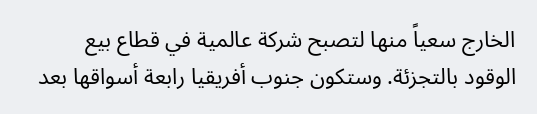الخارج سعياً منها لتصبح شركة عالمية في قطاع بيع الوقود بالتجزئة. وستكون جنوب أفريقيا رابعة أسواقها بعد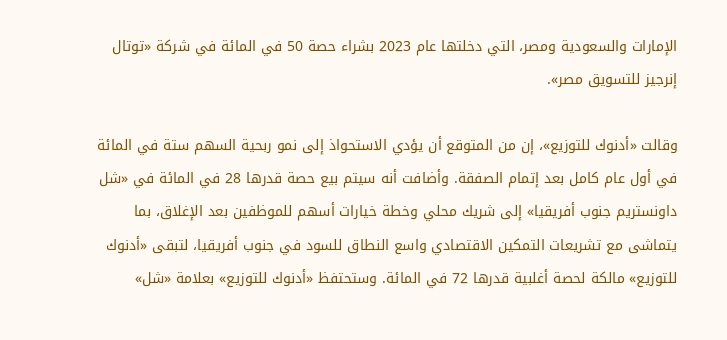الإمارات والسعودية ومصر، التي دخلتها عام 2023 بشراء حصة 50 في المائة في شركة «توتال إنرجيز للتسويق مصر».

وقالت «أدنوك للتوزيع»، إن من المتوقع أن يؤدي الاستحواذ إلى نمو ربحية السهم ستة في المائة في أول عام كامل بعد إتمام الصفقة. وأضافت أنه سيتم بيع حصة قدرها 28 في المائة في «شل داونستريم جنوب أفريقيا» إلى شريك محلي وخطة خيارات أسهم للموظفين بعد الإغلاق، بما يتماشى مع تشريعات التمكين الاقتصادي واسع النطاق للسود في جنوب أفريقيا، لتبقى «أدنوك للتوزيع» مالكة لحصة أغلبية قدرها 72 في المائة. وستحتفظ «أدنوك للتوزيع» بعلامة «شل»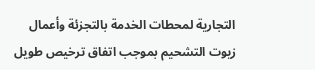التجارية لمحطات الخدمة بالتجزئة وأعمال زيوت التشحيم بموجب اتفاق ترخيص طويل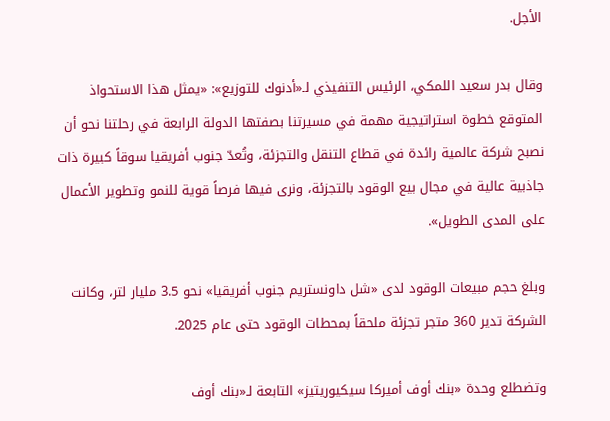الأجل.

وقال بدر سعيد اللمكي، الرئيس التنفيذي لـ«أدنوك للتوزيع»: «يمثل هذا الاستحواذ المتوقع خطوة استراتيجية مهمة في مسيرتنا بصفتها الدولة الرابعة في رحلتنا نحو أن نصبح شركة عالمية رائدة في قطاع التنقل والتجزئة، وتُعدّ جنوب أفريقيا سوقاً كبيرة ذات جاذبية عالية في مجال بيع الوقود بالتجزئة، ونرى فيها فرصاً قوية للنمو وتطوير الأعمال على المدى الطويل».

وبلغ حجم مبيعات الوقود لدى «شل داونستريم جنوب أفريقيا» نحو 3.5 مليار لتر، وكانت الشركة تدير 360 متجر تجزئة ملحقاً بمحطات الوقود حتى عام 2025.

وتضطلع وحدة «بنك أوف أميركا سيكيوريتيز» التابعة لـ«بنك أوف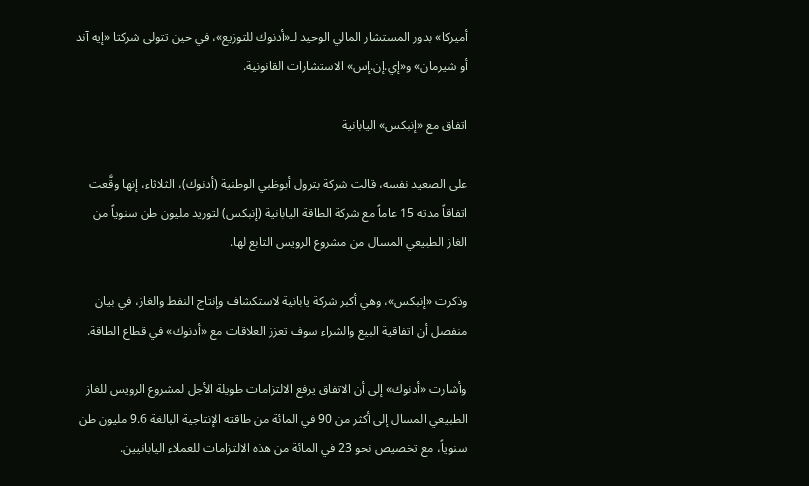أميركا» بدور المستشار المالي الوحيد لـ«أدنوك للتوزيع»، في حين تتولى شركتا «إيه آند أو شيرمان» و«إي.إن.إس» الاستشارات القانونية.

اتفاق مع «إنبكس» اليابانية

على الصعيد نفسه، قالت شركة بترول أبوظبي الوطنية (أدنوك)، الثلاثاء، إنها وقَّعت اتفاقاً مدته 15 عاماً مع شركة الطاقة اليابانية (إنبكس) لتوريد مليون طن سنوياً من الغاز ‌الطبيعي المسال ‌من مشروع الرويس التابع ‌لها.

وذكرت «إنبكس»، وهي أكبر شركة يابانية لاستكشاف وإنتاج النفط والغاز، في بيان منفصل أن اتفاقية البيع والشراء سوف تعزز العلاقات مع «أدنوك» في قطاع الطاقة.

وأشارت ‌«أدنوك» إلى أن الاتفاق يرفع ‌الالتزامات طويلة الأجل لمشروع الرويس ‌للغاز الطبيعي المسال إلى أكثر من 90 في المائة من طاقته الإنتاجية البالغة ‌9.6 مليون طن سنوياً، مع تخصيص نحو 23 في المائة من هذه الالتزامات للعملاء اليابانيين.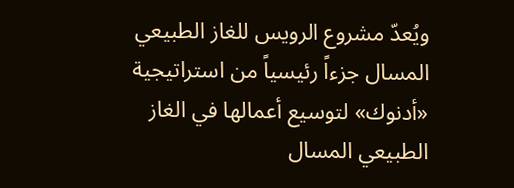ويُعدّ مشروع الرويس للغاز الطبيعي المسال جزءاً رئيسياً من استراتيجية «أدنوك» لتوسيع أعمالها في الغاز الطبيعي المسال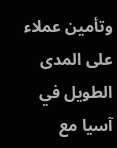وتأمين عملاء على المدى الطويل في آسيا مع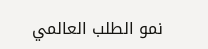نمو الطلب العالمي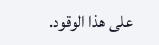على هذا الوقود.